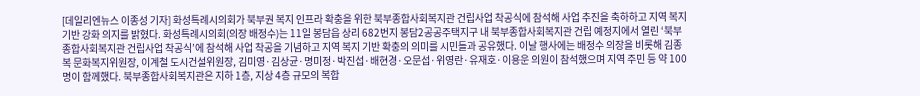[데일리엔뉴스 이종성 기자] 화성특례시의회가 북부권 복지 인프라 확충을 위한 북부종합사회복지관 건립사업 착공식에 참석해 사업 추진을 축하하고 지역 복지 기반 강화 의지를 밝혔다. 화성특례시의회(의장 배정수)는 11일 봉담읍 상리 682번지 봉담2공공주택지구 내 북부종합사회복지관 건립 예정지에서 열린 ‘북부종합사회복지관 건립사업 착공식’에 참석해 사업 착공을 기념하고 지역 복지 기반 확충의 의미를 시민들과 공유했다. 이날 행사에는 배정수 의장을 비롯해 김종복 문화복지위원장, 이계철 도시건설위원장, 김미영·김상균·명미정·박진섭·배현경·오문섭·위영란·유재호·이용운 의원이 참석했으며 지역 주민 등 약 100명이 함께했다. 북부종합사회복지관은 지하 1층, 지상 4층 규모의 복합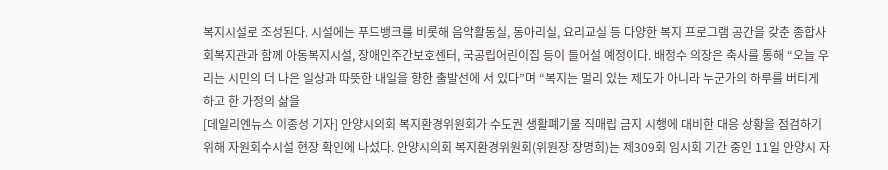복지시설로 조성된다. 시설에는 푸드뱅크를 비롯해 음악활동실, 동아리실, 요리교실 등 다양한 복지 프로그램 공간을 갖춘 종합사회복지관과 함께 아동복지시설, 장애인주간보호센터, 국공립어린이집 등이 들어설 예정이다. 배정수 의장은 축사를 통해 “오늘 우리는 시민의 더 나은 일상과 따뜻한 내일을 향한 출발선에 서 있다”며 “복지는 멀리 있는 제도가 아니라 누군가의 하루를 버티게 하고 한 가정의 삶을
[데일리엔뉴스 이종성 기자] 안양시의회 복지환경위원회가 수도권 생활폐기물 직매립 금지 시행에 대비한 대응 상황을 점검하기 위해 자원회수시설 현장 확인에 나섰다. 안양시의회 복지환경위원회(위원장 장명희)는 제309회 임시회 기간 중인 11일 안양시 자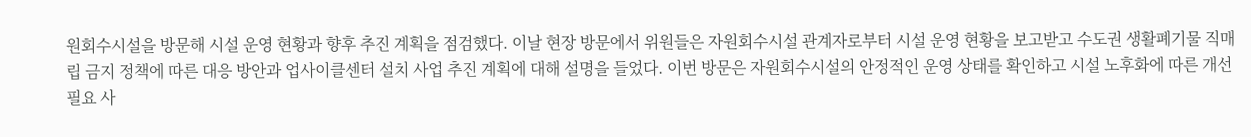원회수시설을 방문해 시설 운영 현황과 향후 추진 계획을 점검했다. 이날 현장 방문에서 위원들은 자원회수시설 관계자로부터 시설 운영 현황을 보고받고 수도권 생활폐기물 직매립 금지 정책에 따른 대응 방안과 업사이클센터 설치 사업 추진 계획에 대해 설명을 들었다. 이번 방문은 자원회수시설의 안정적인 운영 상태를 확인하고 시설 노후화에 따른 개선 필요 사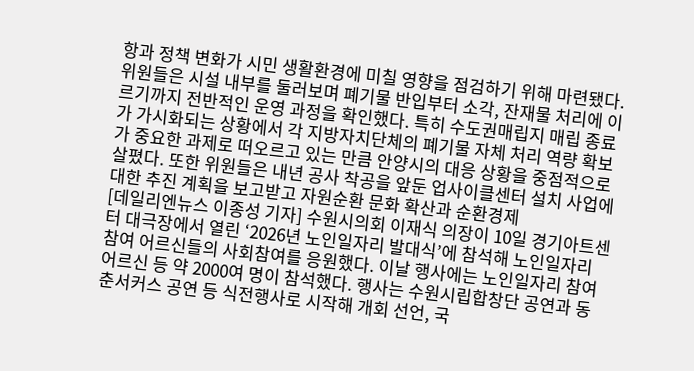항과 정책 변화가 시민 생활환경에 미칠 영향을 점검하기 위해 마련됐다. 위원들은 시설 내부를 둘러보며 폐기물 반입부터 소각, 잔재물 처리에 이르기까지 전반적인 운영 과정을 확인했다. 특히 수도권매립지 매립 종료가 가시화되는 상황에서 각 지방자치단체의 폐기물 자체 처리 역량 확보가 중요한 과제로 떠오르고 있는 만큼 안양시의 대응 상황을 중점적으로 살폈다. 또한 위원들은 내년 공사 착공을 앞둔 업사이클센터 설치 사업에 대한 추진 계획을 보고받고 자원순환 문화 확산과 순환경제
[데일리엔뉴스 이종성 기자] 수원시의회 이재식 의장이 10일 경기아트센터 대극장에서 열린 ‘2026년 노인일자리 발대식’에 참석해 노인일자리 참여 어르신들의 사회참여를 응원했다. 이날 행사에는 노인일자리 참여 어르신 등 약 2000여 명이 참석했다. 행사는 수원시립합창단 공연과 동춘서커스 공연 등 식전행사로 시작해 개회 선언, 국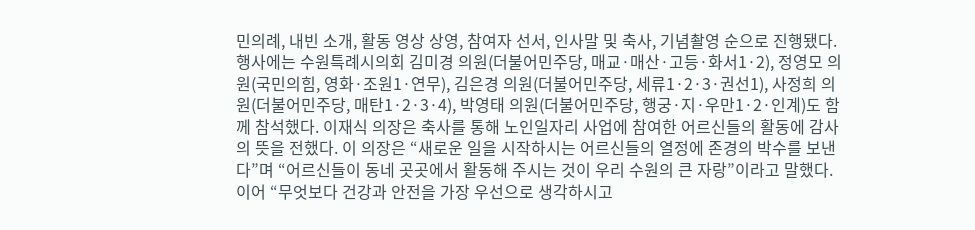민의례, 내빈 소개, 활동 영상 상영, 참여자 선서, 인사말 및 축사, 기념촬영 순으로 진행됐다. 행사에는 수원특례시의회 김미경 의원(더불어민주당, 매교·매산·고등·화서1·2), 정영모 의원(국민의힘, 영화·조원1·연무), 김은경 의원(더불어민주당, 세류1·2·3·권선1), 사정희 의원(더불어민주당, 매탄1·2·3·4), 박영태 의원(더불어민주당, 행궁·지·우만1·2·인계)도 함께 참석했다. 이재식 의장은 축사를 통해 노인일자리 사업에 참여한 어르신들의 활동에 감사의 뜻을 전했다. 이 의장은 “새로운 일을 시작하시는 어르신들의 열정에 존경의 박수를 보낸다”며 “어르신들이 동네 곳곳에서 활동해 주시는 것이 우리 수원의 큰 자랑”이라고 말했다. 이어 “무엇보다 건강과 안전을 가장 우선으로 생각하시고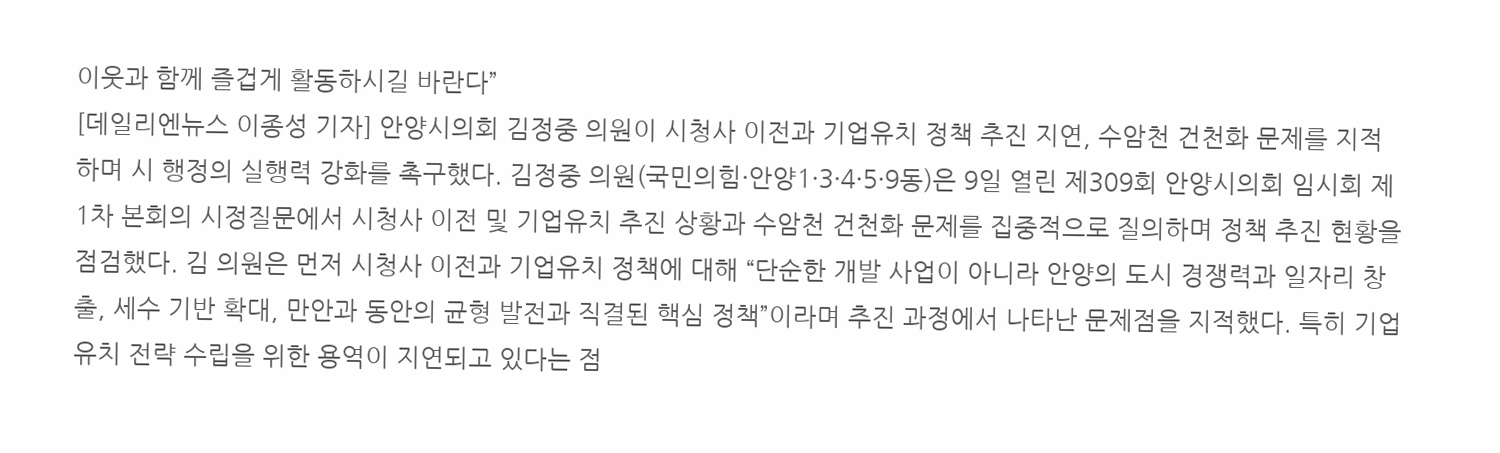이웃과 함께 즐겁게 활동하시길 바란다”
[데일리엔뉴스 이종성 기자] 안양시의회 김정중 의원이 시청사 이전과 기업유치 정책 추진 지연, 수암천 건천화 문제를 지적하며 시 행정의 실행력 강화를 촉구했다. 김정중 의원(국민의힘·안양1·3·4·5·9동)은 9일 열린 제309회 안양시의회 임시회 제1차 본회의 시정질문에서 시청사 이전 및 기업유치 추진 상황과 수암천 건천화 문제를 집중적으로 질의하며 정책 추진 현황을 점검했다. 김 의원은 먼저 시청사 이전과 기업유치 정책에 대해 “단순한 개발 사업이 아니라 안양의 도시 경쟁력과 일자리 창출, 세수 기반 확대, 만안과 동안의 균형 발전과 직결된 핵심 정책”이라며 추진 과정에서 나타난 문제점을 지적했다. 특히 기업유치 전략 수립을 위한 용역이 지연되고 있다는 점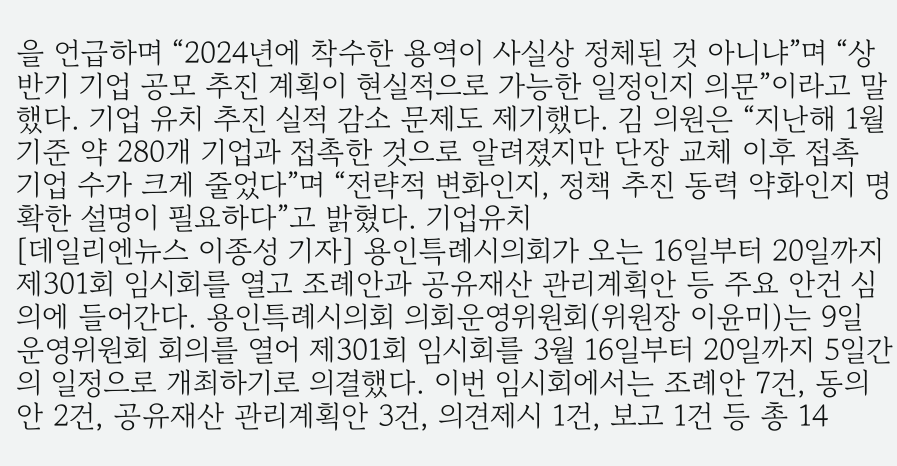을 언급하며 “2024년에 착수한 용역이 사실상 정체된 것 아니냐”며 “상반기 기업 공모 추진 계획이 현실적으로 가능한 일정인지 의문”이라고 말했다. 기업 유치 추진 실적 감소 문제도 제기했다. 김 의원은 “지난해 1월 기준 약 280개 기업과 접촉한 것으로 알려졌지만 단장 교체 이후 접촉 기업 수가 크게 줄었다”며 “전략적 변화인지, 정책 추진 동력 약화인지 명확한 설명이 필요하다”고 밝혔다. 기업유치
[데일리엔뉴스 이종성 기자] 용인특례시의회가 오는 16일부터 20일까지 제301회 임시회를 열고 조례안과 공유재산 관리계획안 등 주요 안건 심의에 들어간다. 용인특례시의회 의회운영위원회(위원장 이윤미)는 9일 운영위원회 회의를 열어 제301회 임시회를 3월 16일부터 20일까지 5일간의 일정으로 개최하기로 의결했다. 이번 임시회에서는 조례안 7건, 동의안 2건, 공유재산 관리계획안 3건, 의견제시 1건, 보고 1건 등 총 14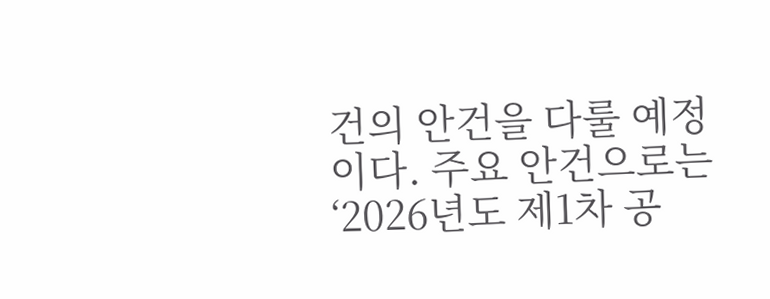건의 안건을 다룰 예정이다. 주요 안건으로는 ‘2026년도 제1차 공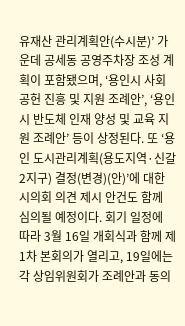유재산 관리계획안(수시분)’ 가운데 공세동 공영주차장 조성 계획이 포함됐으며, ‘용인시 사회공헌 진흥 및 지원 조례안’, ‘용인시 반도체 인재 양성 및 교육 지원 조례안’ 등이 상정된다. 또 ‘용인 도시관리계획(용도지역·신갈2지구) 결정(변경)(안)’에 대한 시의회 의견 제시 안건도 함께 심의될 예정이다. 회기 일정에 따라 3월 16일 개회식과 함께 제1차 본회의가 열리고, 19일에는 각 상임위원회가 조례안과 동의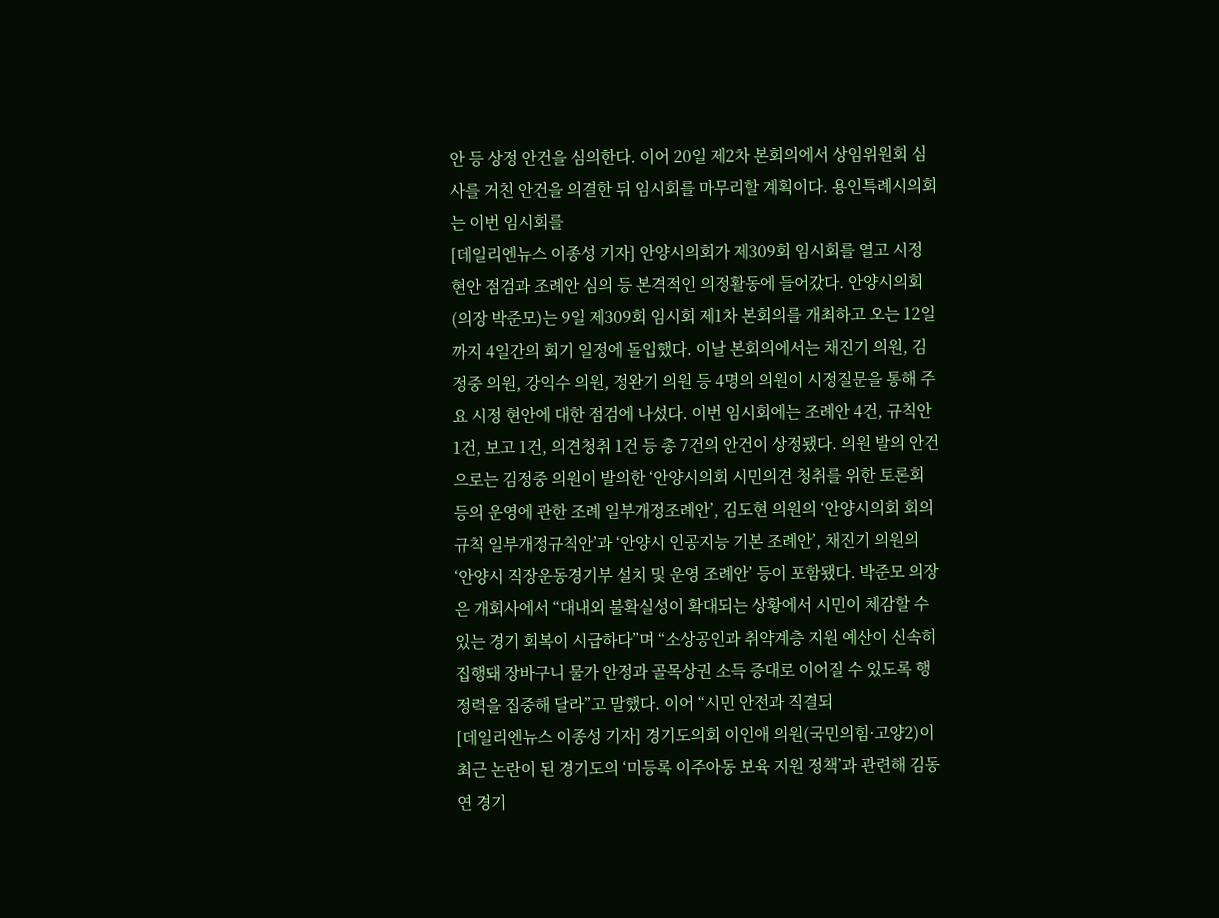안 등 상정 안건을 심의한다. 이어 20일 제2차 본회의에서 상임위원회 심사를 거친 안건을 의결한 뒤 임시회를 마무리할 계획이다. 용인특례시의회는 이번 임시회를
[데일리엔뉴스 이종성 기자] 안양시의회가 제309회 임시회를 열고 시정 현안 점검과 조례안 심의 등 본격적인 의정활동에 들어갔다. 안양시의회(의장 박준모)는 9일 제309회 임시회 제1차 본회의를 개최하고 오는 12일까지 4일간의 회기 일정에 돌입했다. 이날 본회의에서는 채진기 의원, 김정중 의원, 강익수 의원, 정완기 의원 등 4명의 의원이 시정질문을 통해 주요 시정 현안에 대한 점검에 나섰다. 이번 임시회에는 조례안 4건, 규칙안 1건, 보고 1건, 의견청취 1건 등 총 7건의 안건이 상정됐다. 의원 발의 안건으로는 김정중 의원이 발의한 ‘안양시의회 시민의견 청취를 위한 토론회 등의 운영에 관한 조례 일부개정조례안’, 김도현 의원의 ‘안양시의회 회의규칙 일부개정규칙안’과 ‘안양시 인공지능 기본 조례안’, 채진기 의원의 ‘안양시 직장운동경기부 설치 및 운영 조례안’ 등이 포함됐다. 박준모 의장은 개회사에서 “대내외 불확실성이 확대되는 상황에서 시민이 체감할 수 있는 경기 회복이 시급하다”며 “소상공인과 취약계층 지원 예산이 신속히 집행돼 장바구니 물가 안정과 골목상권 소득 증대로 이어질 수 있도록 행정력을 집중해 달라”고 말했다. 이어 “시민 안전과 직결되
[데일리엔뉴스 이종성 기자] 경기도의회 이인애 의원(국민의힘·고양2)이 최근 논란이 된 경기도의 ‘미등록 이주아동 보육 지원 정책’과 관련해 김동연 경기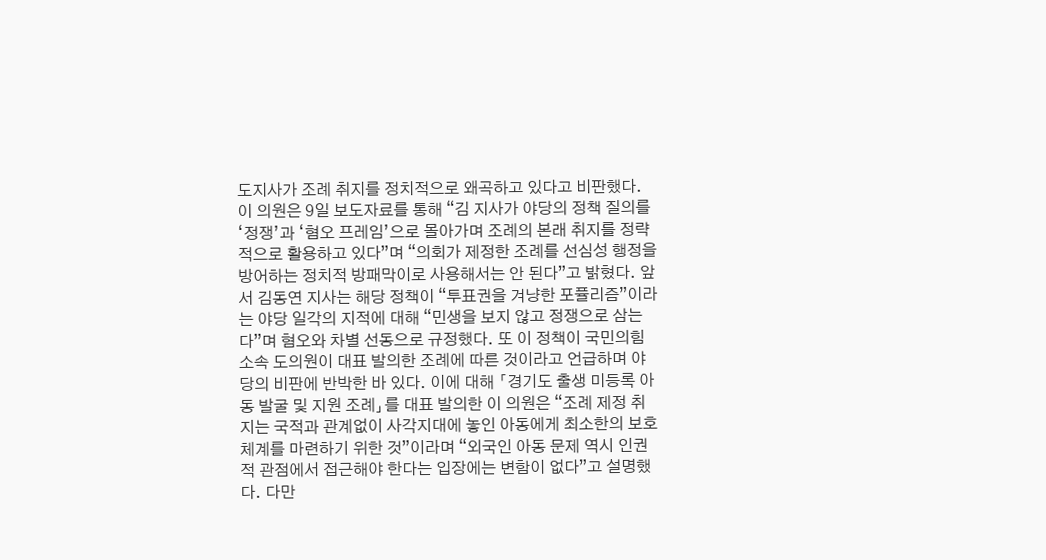도지사가 조례 취지를 정치적으로 왜곡하고 있다고 비판했다. 이 의원은 9일 보도자료를 통해 “김 지사가 야당의 정책 질의를 ‘정쟁’과 ‘혐오 프레임’으로 몰아가며 조례의 본래 취지를 정략적으로 활용하고 있다”며 “의회가 제정한 조례를 선심성 행정을 방어하는 정치적 방패막이로 사용해서는 안 된다”고 밝혔다. 앞서 김동연 지사는 해당 정책이 “투표권을 겨냥한 포퓰리즘”이라는 야당 일각의 지적에 대해 “민생을 보지 않고 정쟁으로 삼는다”며 혐오와 차별 선동으로 규정했다. 또 이 정책이 국민의힘 소속 도의원이 대표 발의한 조례에 따른 것이라고 언급하며 야당의 비판에 반박한 바 있다. 이에 대해 「경기도 출생 미등록 아동 발굴 및 지원 조례」를 대표 발의한 이 의원은 “조례 제정 취지는 국적과 관계없이 사각지대에 놓인 아동에게 최소한의 보호 체계를 마련하기 위한 것”이라며 “외국인 아동 문제 역시 인권적 관점에서 접근해야 한다는 입장에는 변함이 없다”고 설명했다. 다만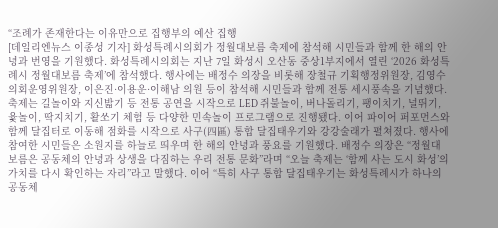“조례가 존재한다는 이유만으로 집행부의 예산 집행
[데일리엔뉴스 이종성 기자] 화성특례시의회가 정월대보름 축제에 참석해 시민들과 함께 한 해의 안녕과 번영을 기원했다. 화성특례시의회는 지난 7일 화성시 오산동 중상1부지에서 열린 ‘2026 화성특례시 정월대보름 축제’에 참석했다. 행사에는 배정수 의장을 비롯해 장철규 기획행정위원장, 김영수 의회운영위원장, 이은진·이용운·이해남 의원 등이 참석해 시민들과 함께 전통 세시풍속을 기념했다. 축제는 길놀이와 지신밟기 등 전통 공연을 시작으로 LED 쥐불놀이, 버나돌리기, 팽이치기, 널뛰기, 윷놀이, 딱지치기, 활쏘기 체험 등 다양한 민속놀이 프로그램으로 진행됐다. 이어 파이어 퍼포먼스와 함께 달집터로 이동해 점화를 시작으로 사구(四區) 통합 달집태우기와 강강술래가 펼쳐졌다. 행사에 참여한 시민들은 소원지를 하늘로 띄우며 한 해의 안녕과 풍요를 기원했다. 배정수 의장은 “정월대보름은 공동체의 안녕과 상생을 다짐하는 우리 전통 문화”라며 “오늘 축제는 ‘함께 사는 도시 화성’의 가치를 다시 확인하는 자리”라고 말했다. 이어 “특히 사구 통합 달집태우기는 화성특례시가 하나의 공동체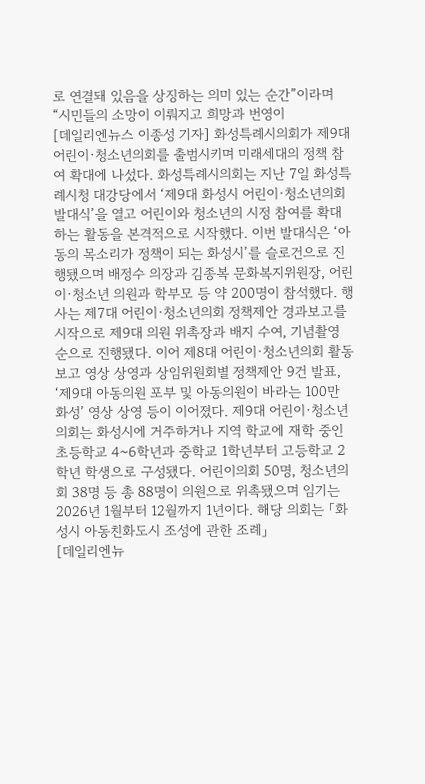로 연결돼 있음을 상징하는 의미 있는 순간”이라며 “시민들의 소망이 이뤄지고 희망과 번영이
[데일리엔뉴스 이종성 기자] 화성특례시의회가 제9대 어린이·청소년의회를 출범시키며 미래세대의 정책 참여 확대에 나섰다. 화성특례시의회는 지난 7일 화성특례시청 대강당에서 ‘제9대 화성시 어린이·청소년의회 발대식’을 열고 어린이와 청소년의 시정 참여를 확대하는 활동을 본격적으로 시작했다. 이번 발대식은 ‘아동의 목소리가 정책이 되는 화성시’를 슬로건으로 진행됐으며 배정수 의장과 김종복 문화복지위원장, 어린이·청소년 의원과 학부모 등 약 200명이 참석했다. 행사는 제7대 어린이·청소년의회 정책제안 경과보고를 시작으로 제9대 의원 위촉장과 배지 수여, 기념촬영 순으로 진행됐다. 이어 제8대 어린이·청소년의회 활동보고 영상 상영과 상임위원회별 정책제안 9건 발표, ‘제9대 아동의원 포부 및 아동의원이 바라는 100만 화성’ 영상 상영 등이 이어졌다. 제9대 어린이·청소년의회는 화성시에 거주하거나 지역 학교에 재학 중인 초등학교 4~6학년과 중학교 1학년부터 고등학교 2학년 학생으로 구성됐다. 어린이의회 50명, 청소년의회 38명 등 총 88명이 의원으로 위촉됐으며 임기는 2026년 1월부터 12월까지 1년이다. 해당 의회는 「화성시 아동친화도시 조성에 관한 조례」
[데일리엔뉴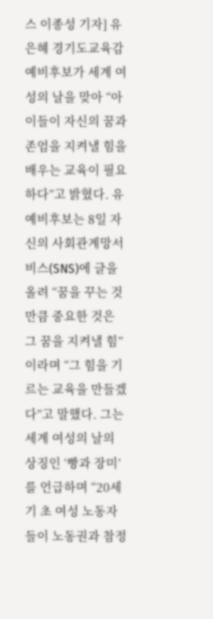스 이종성 기자] 유은혜 경기도교육감 예비후보가 세계 여성의 날을 맞아 “아이들이 자신의 꿈과 존엄을 지켜낼 힘을 배우는 교육이 필요하다”고 밝혔다. 유 예비후보는 8일 자신의 사회관계망서비스(SNS)에 글을 올려 “꿈을 꾸는 것만큼 중요한 것은 그 꿈을 지켜낼 힘”이라며 “그 힘을 기르는 교육을 만들겠다”고 말했다. 그는 세계 여성의 날의 상징인 ‘빵과 장미’를 언급하며 “20세기 초 여성 노동자들이 노동권과 참정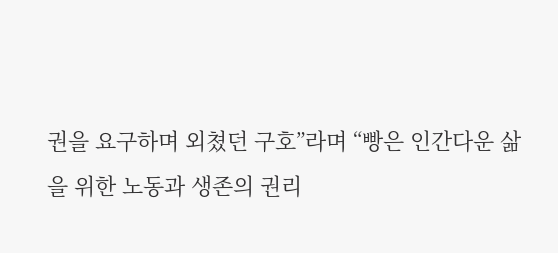권을 요구하며 외쳤던 구호”라며 “빵은 인간다운 삶을 위한 노동과 생존의 권리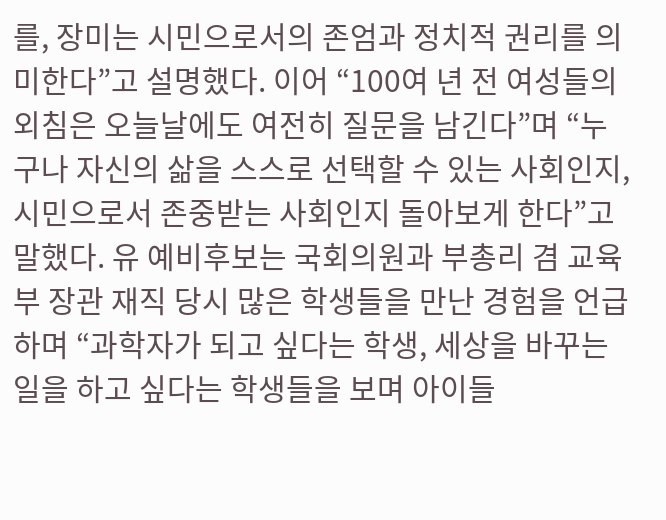를, 장미는 시민으로서의 존엄과 정치적 권리를 의미한다”고 설명했다. 이어 “100여 년 전 여성들의 외침은 오늘날에도 여전히 질문을 남긴다”며 “누구나 자신의 삶을 스스로 선택할 수 있는 사회인지, 시민으로서 존중받는 사회인지 돌아보게 한다”고 말했다. 유 예비후보는 국회의원과 부총리 겸 교육부 장관 재직 당시 많은 학생들을 만난 경험을 언급하며 “과학자가 되고 싶다는 학생, 세상을 바꾸는 일을 하고 싶다는 학생들을 보며 아이들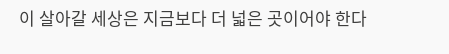이 살아갈 세상은 지금보다 더 넓은 곳이어야 한다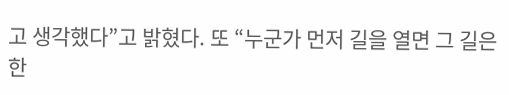고 생각했다”고 밝혔다. 또 “누군가 먼저 길을 열면 그 길은 한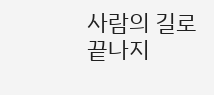사람의 길로 끝나지